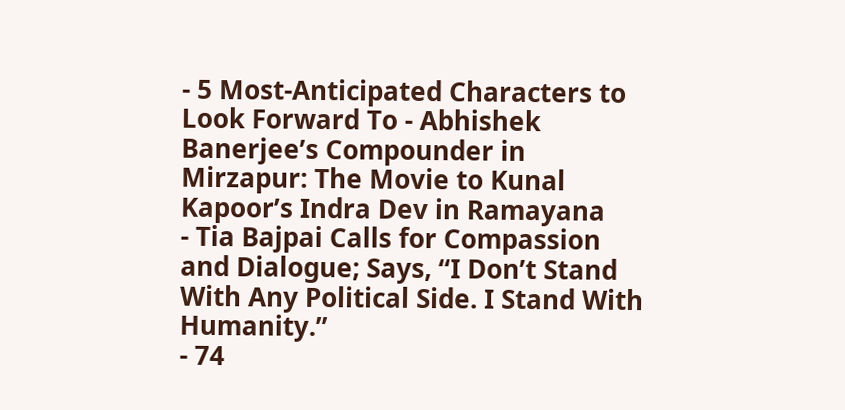- 5 Most-Anticipated Characters to Look Forward To - Abhishek Banerjee’s Compounder in Mirzapur: The Movie to Kunal Kapoor’s Indra Dev in Ramayana
- Tia Bajpai Calls for Compassion and Dialogue; Says, “I Don’t Stand With Any Political Side. I Stand With Humanity.”
- 74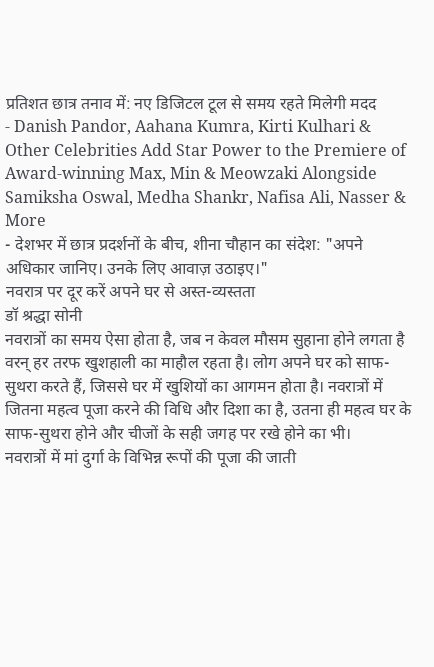प्रतिशत छात्र तनाव में: नए डिजिटल टूल से समय रहते मिलेगी मदद
- Danish Pandor, Aahana Kumra, Kirti Kulhari & Other Celebrities Add Star Power to the Premiere of Award-winning Max, Min & Meowzaki Alongside Samiksha Oswal, Medha Shankr, Nafisa Ali, Nasser & More
- देशभर में छात्र प्रदर्शनों के बीच, शीना चौहान का संदेश: "अपने अधिकार जानिए। उनके लिए आवाज़ उठाइए।"
नवरात्र पर दूर करें अपने घर से अस्त-व्यस्तता
डॉ श्रद्धा सोनी
नवरात्रों का समय ऐसा होता है, जब न केवल मौसम सुहाना होने लगता है वरन् हर तरफ खुशहाली का माहौल रहता है। लोग अपने घर को साफ-सुथरा करते हैं, जिससे घर में खुशियों का आगमन होता है। नवरात्रों में जितना महत्व पूजा करने की विधि और दिशा का है, उतना ही महत्व घर के साफ-सुथरा होने और चीजों के सही जगह पर रखे होने का भी।
नवरात्रों में मां दुर्गा के विभिन्न रूपों की पूजा की जाती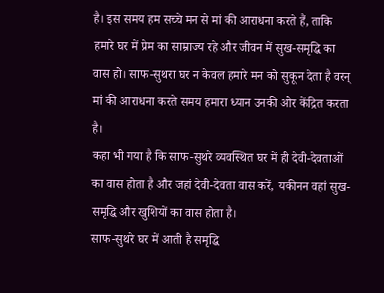है। इस समय हम सच्चे मन से मां की आराधना करते हैं, ताकि हमारे घर में प्रेम का साम्राज्य रहे और जीवन में सुख-समृद्धि का वास हो। साफ-सुथरा घर न केवल हमारे मन को सुकून देता है वरन् मां की आराधना करते समय हमारा ध्यान उनकी ओर केंद्रित करता है।
कहा भी गया है कि साफ-सुथरे व्यवस्थित घर में ही देवी-देवताओं का वास होता है और जहां देवी-देवता वास करें, यकीनन वहां सुख-समृद्धि और खुशियों का वास होता है।
साफ-सुथरे घर में आती है समृद्धि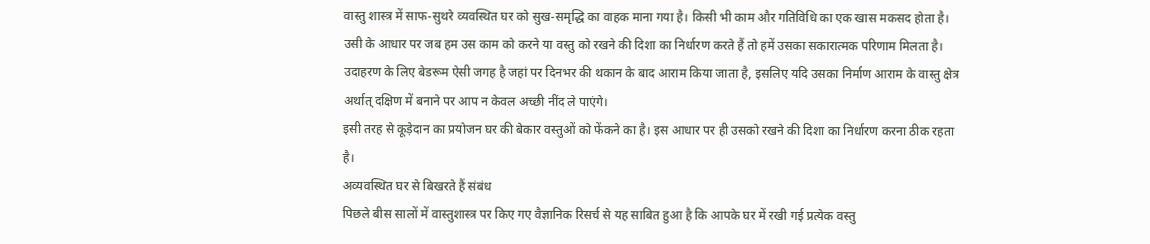वास्तु शास्त्र में साफ-सुथरे व्यवस्थित घर को सुख-समृद्धि का वाहक माना गया है। किसी भी काम और गतिविधि का एक खास मकसद होता है। उसी के आधार पर जब हम उस काम को करने या वस्तु को रखने की दिशा का निर्धारण करते हैं तो हमें उसका सकारात्मक परिणाम मिलता है।
उदाहरण के लिए बेडरूम ऐसी जगह है जहां पर दिनभर की थकान के बाद आराम किया जाता है, इसलिए यदि उसका निर्माण आराम के वास्तु क्षेत्र अर्थात् दक्षिण में बनाने पर आप न केवल अच्छी नींद ले पाएंगे।
इसी तरह से कूड़ेदान का प्रयोजन घर की बेकार वस्तुओं को फेंकने का है। इस आधार पर ही उसको रखने की दिशा का निर्धारण करना ठीक रहता है।
अव्यवस्थित घर से बिखरते हैं संबंध
पिछले बीस सालों में वास्तुशास्त्र पर किए गए वैज्ञानिक रिसर्च से यह साबित हुआ है कि आपके घर में रखी गई प्रत्येक वस्तु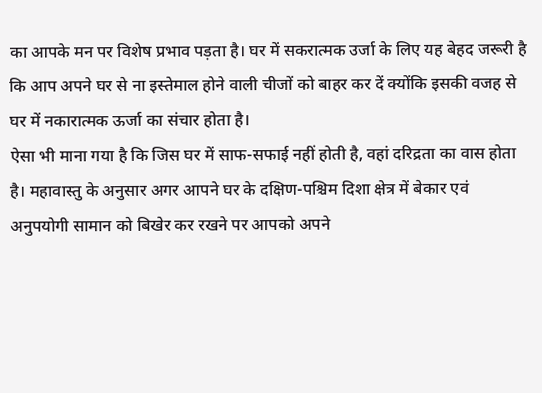का आपके मन पर विशेष प्रभाव पड़ता है। घर में सकरात्मक उर्जा के लिए यह बेहद जरूरी है कि आप अपने घर से ना इस्तेमाल होने वाली चीजों को बाहर कर दें क्योंकि इसकी वजह से घर में नकारात्मक ऊर्जा का संचार होता है।
ऐसा भी माना गया है कि जिस घर में साफ-सफाई नहीं होती है, वहां दरिद्रता का वास होता है। महावास्तु के अनुसार अगर आपने घर के दक्षिण-पश्चिम दिशा क्षेत्र में बेकार एवं अनुपयोगी सामान को बिखेर कर रखने पर आपको अपने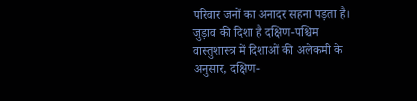परिवार जनों का अनादर सहना पड़ता है।
जुड़ाव की दिशा है दक्षिण-पश्चिम
वास्तुशास्त्र में दिशाओं की अलेकमी के अनुसार, दक्षिण-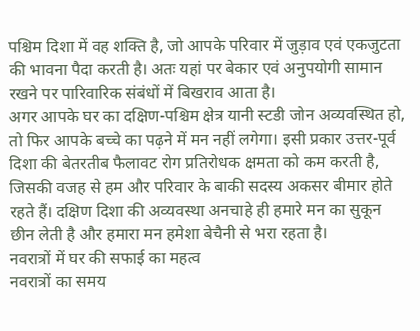पश्चिम दिशा में वह शक्ति है, जो आपके परिवार में जुड़ाव एवं एकजुटता की भावना पैदा करती है। अतः यहां पर बेकार एवं अनुपयोगी सामान रखने पर पारिवारिक संबंधों में बिखराव आता है।
अगर आपके घर का दक्षिण-पश्चिम क्षेत्र यानी स्टडी जोन अव्यवस्थित हो, तो फिर आपके बच्चे का पढ़ने में मन नहीं लगेगा। इसी प्रकार उत्तर-पूर्व दिशा की बेतरतीब फैलावट रोग प्रतिरोधक क्षमता को कम करती है, जिसकी वजह से हम और परिवार के बाकी सदस्य अकसर बीमार होते रहते हैं। दक्षिण दिशा की अव्यवस्था अनचाहे ही हमारे मन का सुकून छीन लेती है और हमारा मन हमेशा बेचैनी से भरा रहता है।
नवरात्रों में घर की सफाई का महत्व
नवरात्रों का समय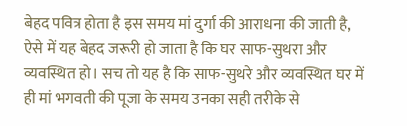बेहद पवित्र होता है इस समय मां दुर्गा की आराधना की जाती है, ऐसे में यह बेहद जरूरी हो जाता है कि घर साफ-सुथरा और व्यवस्थित हो। सच तो यह है कि साफ-सुथरे और व्यवस्थित घर में ही मां भगवती की पूजा के समय उनका सही तरीके से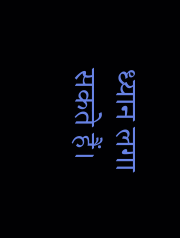ध्यान लगा सकते हैं।